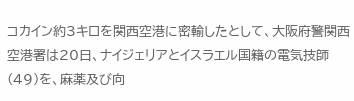コカイン約3キロを関西空港に密輸したとして、大阪府警関西空港署は20日、ナイジェリアとイスラエル国籍の電気技師(49)を、麻薬及び向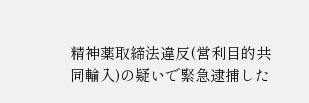精神薬取締法違反(営利目的共同輸入)の疑いで緊急逮捕した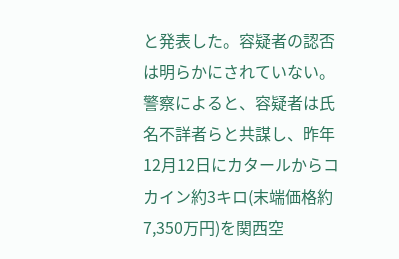と発表した。容疑者の認否は明らかにされていない。
警察によると、容疑者は氏名不詳者らと共謀し、昨年12月12日にカタールからコカイン約3キロ(末端価格約7,350万円)を関西空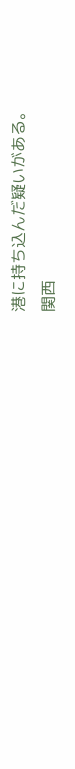港に持ち込んだ疑いがある。
関西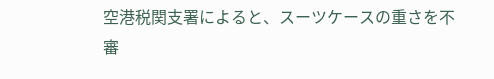空港税関支署によると、スーツケースの重さを不審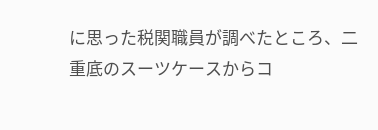に思った税関職員が調べたところ、二重底のスーツケースからコ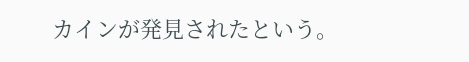カインが発見されたという。